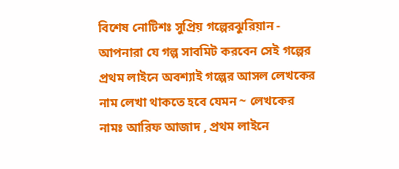বিশেষ নোটিশঃ সুপ্রিয় গল্পেরঝুরিয়ান - আপনারা যে গল্প সাবমিট করবেন সেই গল্পের প্রথম লাইনে অবশ্যাই গল্পের আসল লেখকের নাম লেখা থাকতে হবে যেমন ~ লেখকের নামঃ আরিফ আজাদ , প্রথম লাইনে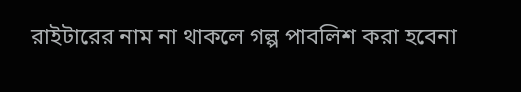রাইটারের নাম না থাকলে গল্প পাবলিশ করা হবেনা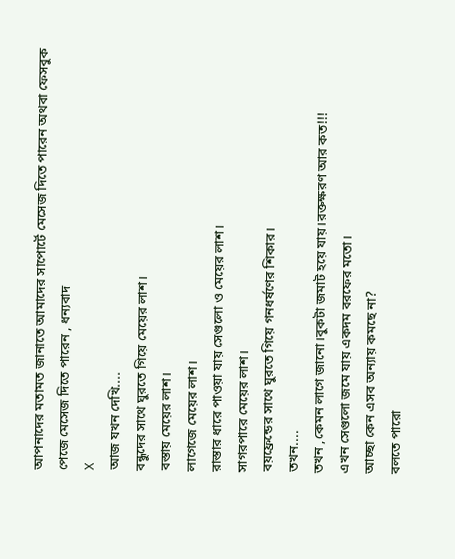আপনাদের মতামত জানাতে আমাদের সাপোর্টে মেসেজ দিতে পারেন অথবা ফেসবুক পেজে মেসেজ দিতে পারেন , ধন্যবাদ
X
আজ যখন দেখি....
বন্ধুদের সাথে ঘুরতে গিয়ে মেয়ের লাশ।
বস্তায় মেয়ের লাশ।
লাগেজে মেয়ের লাশ।
রাস্তার ধারে পাওয়া যায় সেগুলো ও মেয়ের লাশ।
সাগরপারে মেয়ের লাশ।
বয়ফ্রেন্ডের সাথে ঘুরতে গিয়ে গনধর্ষণের শিকার।
তখন....
তখন ,কেমন লাগে জানো।বুকটা জমাট হয়ে যায়।রক্তক্ষরণ আর কত!!!
এখন সেগুলো জমে যায় একদম বরফের মতো।
আচ্ছা কেন এসব অন্যায় কমছে না?
বলতে পারো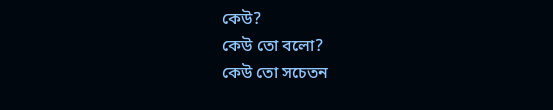কেউ?
কেউ তো বলো?
কেউ তো সচেতন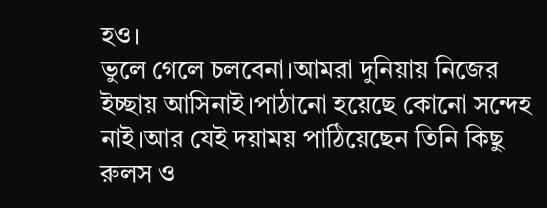হও।
ভুলে গেলে চলবেনা।আমরা দুনিয়ায় নিজের ইচ্ছায় আসিনাই।পাঠানো হয়েছে কোনো সন্দেহ নাই।আর যেই দয়াময় পাঠিয়েছেন তিনি কিছু রুলস ও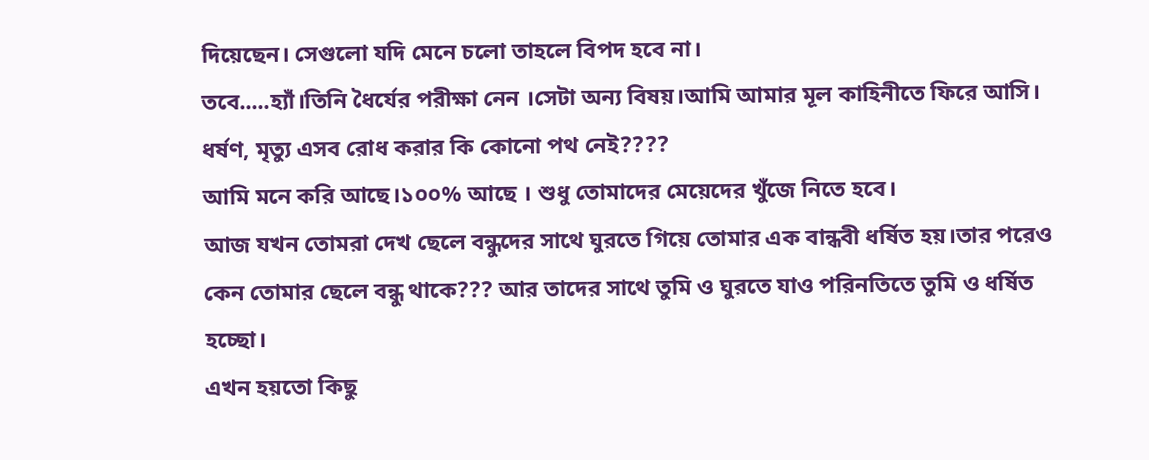দিয়েছেন। সেগুলো যদি মেনে চলো তাহলে বিপদ হবে না।
তবে.....হ্যাঁ।তিনি ধৈর্যের পরীক্ষা নেন ।সেটা অন্য বিষয়।আমি আমার মূল কাহিনীতে ফিরে আসি।
ধর্ষণ, মৃত্যু এসব রোধ করার কি কোনো পথ নেই????
আমি মনে করি আছে।১০০% আছে । শুধু তোমাদের মেয়েদের খুঁজে নিতে হবে।
আজ যখন তোমরা দেখ ছেলে বন্ধুদের সাথে ঘুরতে গিয়ে তোমার এক বান্ধবী ধর্ষিত হয়।তার পরেও কেন তোমার ছেলে বন্ধু থাকে??? আর তাদের সাথে তুমি ও ঘুরতে যাও পরিনতিতে তুমি ও ধর্ষিত হচ্ছো।
এখন হয়তো কিছু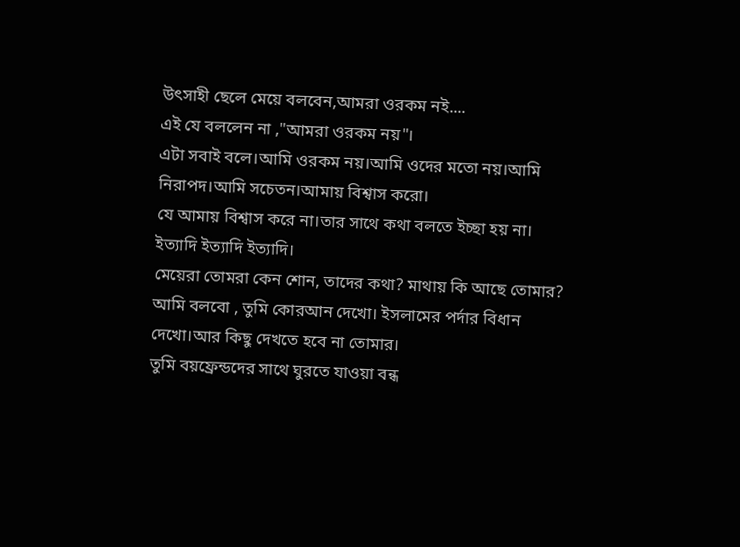উৎসাহী ছেলে মেয়ে বলবেন,আমরা ওরকম নই....
এই যে বললেন না ,"আমরা ওরকম নয়"।
এটা সবাই বলে।আমি ওরকম নয়।আমি ওদের মতো নয়।আমি নিরাপদ।আমি সচেতন।আমায় বিশ্বাস করো।
যে আমায় বিশ্বাস করে না।তার সাথে কথা বলতে ইচ্ছা হয় না। ইত্যাদি ইত্যাদি ইত্যাদি।
মেয়েরা তোমরা কেন শোন, তাদের কথা? মাথায় কি আছে তোমার?
আমি বলবো , তুমি কোরআন দেখো। ইসলামের পর্দার বিধান দেখো।আর কিছু দেখতে হবে না তোমার।
তুমি বয়ফ্রেন্ডদের সাথে ঘুরতে যাওয়া বন্ধ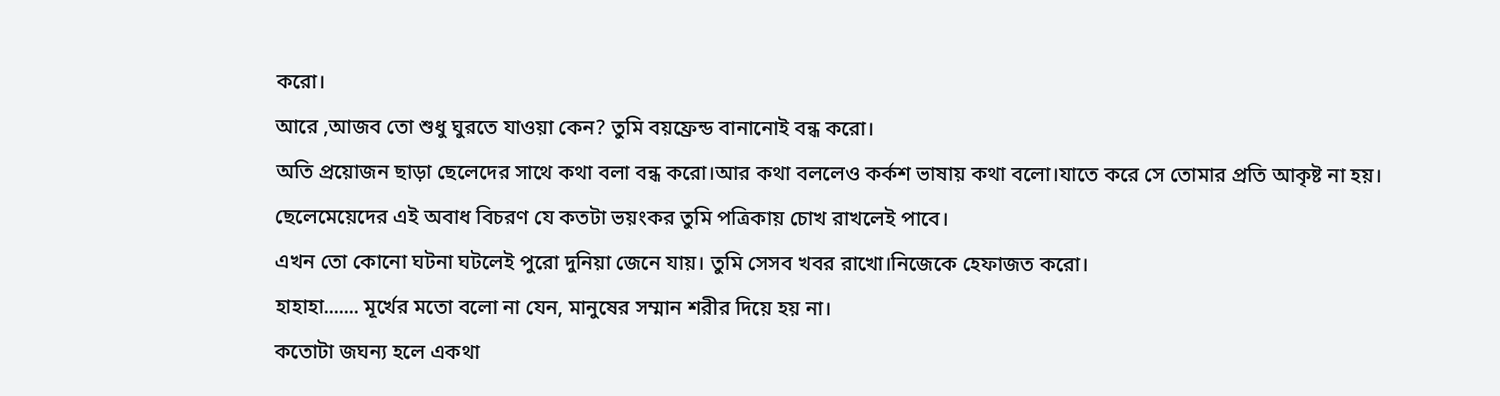করো।
আরে ,আজব তো শুধু ঘুরতে যাওয়া কেন? তুমি বয়ফ্রেন্ড বানানোই বন্ধ করো।
অতি প্রয়োজন ছাড়া ছেলেদের সাথে কথা বলা বন্ধ করো।আর কথা বললেও কর্কশ ভাষায় কথা বলো।যাতে করে সে তোমার প্রতি আকৃষ্ট না হয়।
ছেলেমেয়েদের এই অবাধ বিচরণ যে কতটা ভয়ংকর তুমি পত্রিকায় চোখ রাখলেই পাবে।
এখন তো কোনো ঘটনা ঘটলেই পুরো দুনিয়া জেনে যায়। তুমি সেসব খবর রাখো।নিজেকে হেফাজত করো।
হাহাহা....... মূর্খের মতো বলো না যেন, মানুষের সম্মান শরীর দিয়ে হয় না।
কতোটা জঘন্য হলে একথা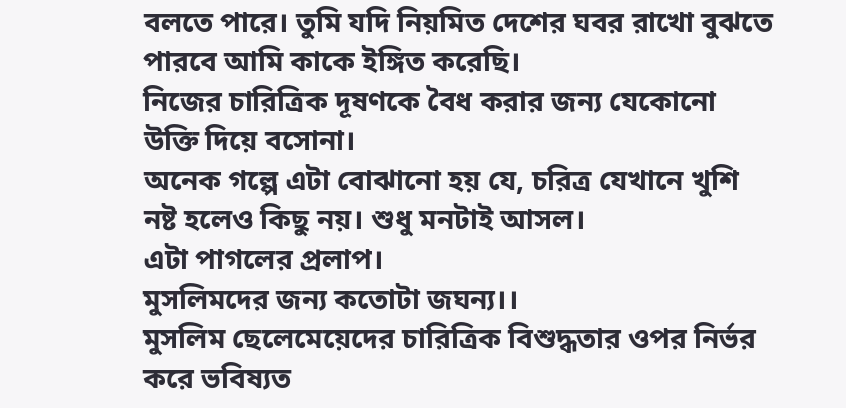বলতে পারে। তুমি যদি নিয়মিত দেশের ঘবর রাখো বুঝতে পারবে আমি কাকে ইঙ্গিত করেছি।
নিজের চারিত্রিক দূষণকে বৈধ করার জন্য যেকোনো উক্তি দিয়ে বসোনা।
অনেক গল্পে এটা বোঝানো হয় যে, চরিত্র যেখানে খুশি নষ্ট হলেও কিছু নয়। শুধু মনটাই আসল।
এটা পাগলের প্রলাপ।
মুসলিমদের জন্য কতোটা জঘন্য।।
মুসলিম ছেলেমেয়েদের চারিত্রিক বিশুদ্ধতার ওপর নির্ভর করে ভবিষ্যত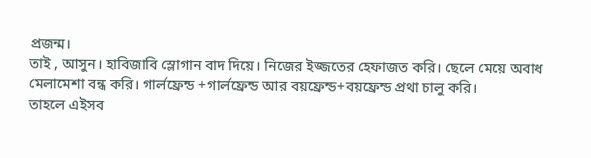প্রজন্ম।
তাই , আসুন। হাবিজাবি স্লোগান বাদ দিয়ে। নিজের ইজ্জতের হেফাজত করি। ছেলে মেয়ে অবাধ মেলামেশা বন্ধ করি। গার্লফ্রেন্ড +গার্লফ্রেন্ড আর বয়ফ্রেন্ড+বয়ফ্রেন্ড প্রথা চালু করি।
তাহলে এইসব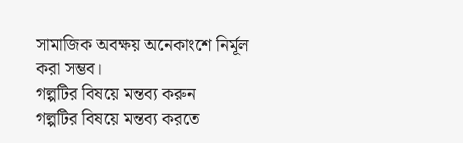সামাজিক অবক্ষয় অনেকাংশে নির্মূল করা সম্ভব।
গল্পটির বিষয়ে মন্তব্য করুন
গল্পটির বিষয়ে মন্তব্য করতে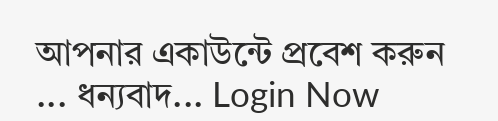আপনার একাউন্টে প্রবেশ করুন ... ধন্যবাদ... Login Now